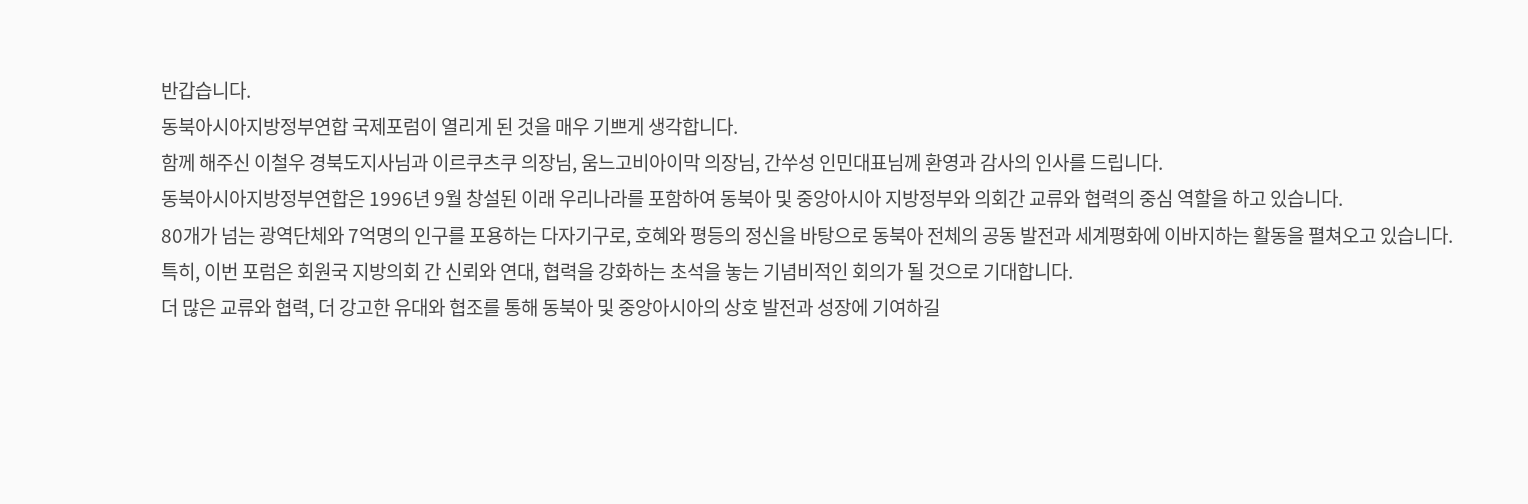반갑습니다.
동북아시아지방정부연합 국제포럼이 열리게 된 것을 매우 기쁘게 생각합니다.
함께 해주신 이철우 경북도지사님과 이르쿠츠쿠 의장님, 움느고비아이막 의장님, 간쑤성 인민대표님께 환영과 감사의 인사를 드립니다.
동북아시아지방정부연합은 1996년 9월 창설된 이래 우리나라를 포함하여 동북아 및 중앙아시아 지방정부와 의회간 교류와 협력의 중심 역할을 하고 있습니다.
80개가 넘는 광역단체와 7억명의 인구를 포용하는 다자기구로, 호혜와 평등의 정신을 바탕으로 동북아 전체의 공동 발전과 세계평화에 이바지하는 활동을 펼쳐오고 있습니다.
특히, 이번 포럼은 회원국 지방의회 간 신뢰와 연대, 협력을 강화하는 초석을 놓는 기념비적인 회의가 될 것으로 기대합니다.
더 많은 교류와 협력, 더 강고한 유대와 협조를 통해 동북아 및 중앙아시아의 상호 발전과 성장에 기여하길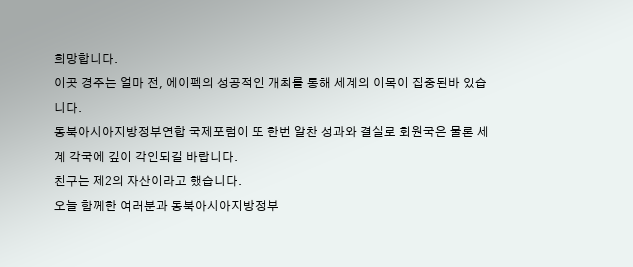희망합니다.
이곳 경주는 얼마 전, 에이펙의 성공적인 개최를 통해 세계의 이목이 집중된바 있습니다.
동북아시아지방정부연합 국제포럼이 또 한번 알찬 성과와 결실로 회원국은 물론 세계 각국에 깊이 각인되길 바랍니다.
친구는 제2의 자산이라고 했습니다.
오늘 함께한 여러분과 동북아시아지방정부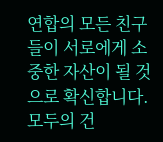연합의 모든 친구들이 서로에게 소중한 자산이 될 것으로 확신합니다.
모두의 건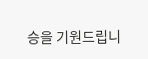승을 기원드립니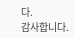다.
감사합니다.